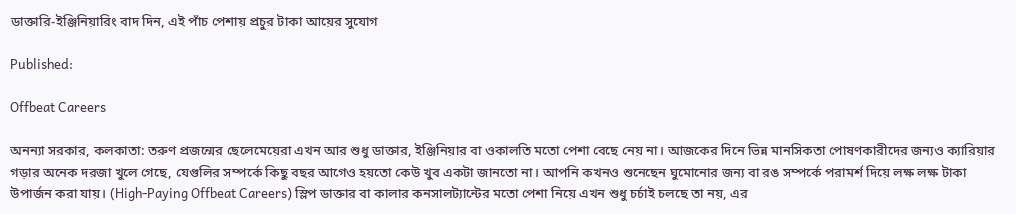ডাক্তারি-ইঞ্জিনিয়ারিং বাদ দিন, এই পাঁচ পেশায় প্রচুর টাকা আয়ের সুযোগ

Published:

Offbeat Careers

অনন্যা সরকার, কলকাতা: তরুণ প্রজন্মের ছেলেমেয়েরা এখন আর শুধু ডাক্তার, ইঞ্জিনিয়ার বা ওকালতি মতো পেশা বেছে নেয় না। আজকের দিনে ভিন্ন মানসিকতা পোষণকারীদের জন্যও ক্যারিয়ার গড়ার অনেক দরজা খুলে গেছে, যেগুলির সম্পর্কে কিছু বছর আগেও হয়তো কেউ খুব একটা জানতো না। আপনি কখনও শুনেছেন ঘুমোনোর জন্য বা রঙ সম্পর্কে পরামর্শ দিয়ে লক্ষ লক্ষ টাকা উপার্জন করা যায়। (High-Paying Offbeat Careers) স্লিপ ডাক্তার বা কালার কনসালট্যান্টের মতো পেশা নিয়ে এখন শুধু চর্চাই চলছে তা নয়, এর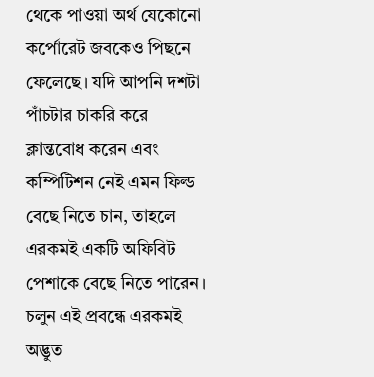থেকে পাওয়া অর্থ যেকোনো কর্পোরেট জবকেও পিছনে ফেলেছে। যদি আপনি দশটা পাঁচটার চাকরি করে ক্লান্তবোধ করেন এবং কম্পিটিশন নেই এমন ফিল্ড বেছে নিতে চান, তাহলে এরকমই একটি অফিবিট পেশাকে বেছে নিতে পারেন। চলুন এই প্রবন্ধে এরকমই অদ্ভুত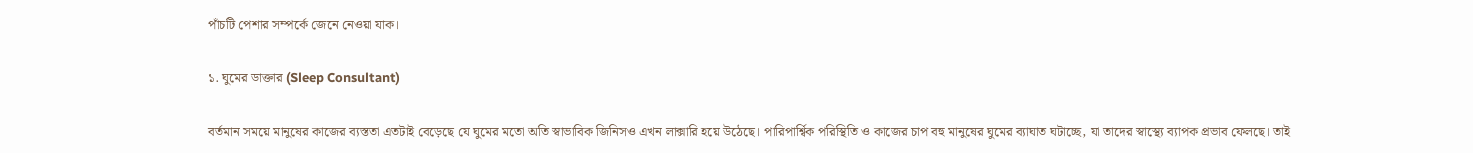পাঁচটি পেশার সম্পর্কে জেনে নেওয়া যাক।

১. ঘুমের ডাক্তার (Sleep Consultant)

বর্তমান সময়ে মানুষের কাজের ব্যস্ততা এতটাই বেড়েছে যে ঘুমের মতো অতি স্বাভাবিক জিনিসও এখন লাক্সারি হয়ে উঠেছে। পারিপার্শ্বিক পরিস্থিতি ও কাজের চাপ বহু মানুষের ঘুমের ব্যাঘাত ঘটাচ্ছে, যা তাদের স্বাস্থ্যে ব্যাপক প্রভাব ফেলছে। তাই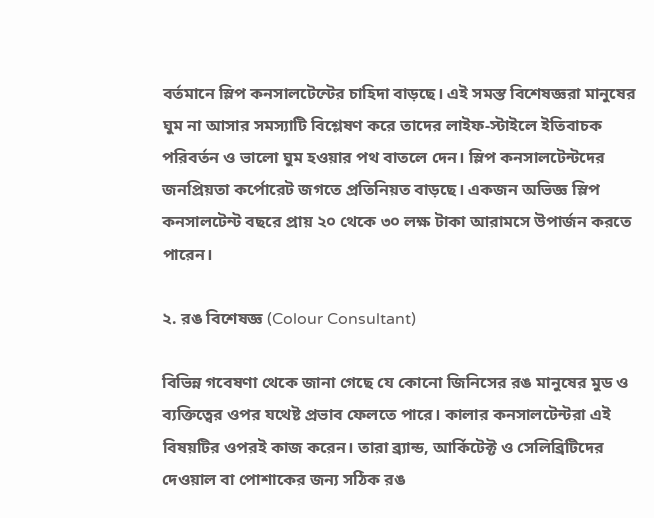বর্তমানে স্লিপ কনসালটেন্টের চাহিদা বাড়ছে। এই সমস্ত বিশেষজ্ঞরা মানুষের ঘুম না আসার সমস্যাটি বিশ্লেষণ করে তাদের লাইফ-স্টাইলে ইতিবাচক পরিবর্তন ও ভালো ঘুম হওয়ার পথ বাতলে দেন। স্লিপ কনসালটেন্টদের জনপ্রিয়তা কর্পোরেট জগতে প্রতিনিয়ত বাড়ছে। একজন অভিজ্ঞ স্লিপ কনসালটেন্ট বছরে প্রায় ২০ থেকে ৩০ লক্ষ টাকা আরামসে উপার্জন করতে পারেন।

২. রঙ বিশেষজ্ঞ (Colour Consultant)

বিভিন্ন গবেষণা থেকে জানা গেছে যে কোনো জিনিসের রঙ মানুষের মুড ও ব্যক্তিত্বের ওপর যথেষ্ট প্রভাব ফেলতে পারে। কালার কনসালটেন্টরা এই বিষয়টির ওপরই কাজ করেন। তারা ব্র্যান্ড, আর্কিটেক্ট ও সেলিব্রিটিদের দেওয়াল বা পোশাকের জন্য সঠিক রঙ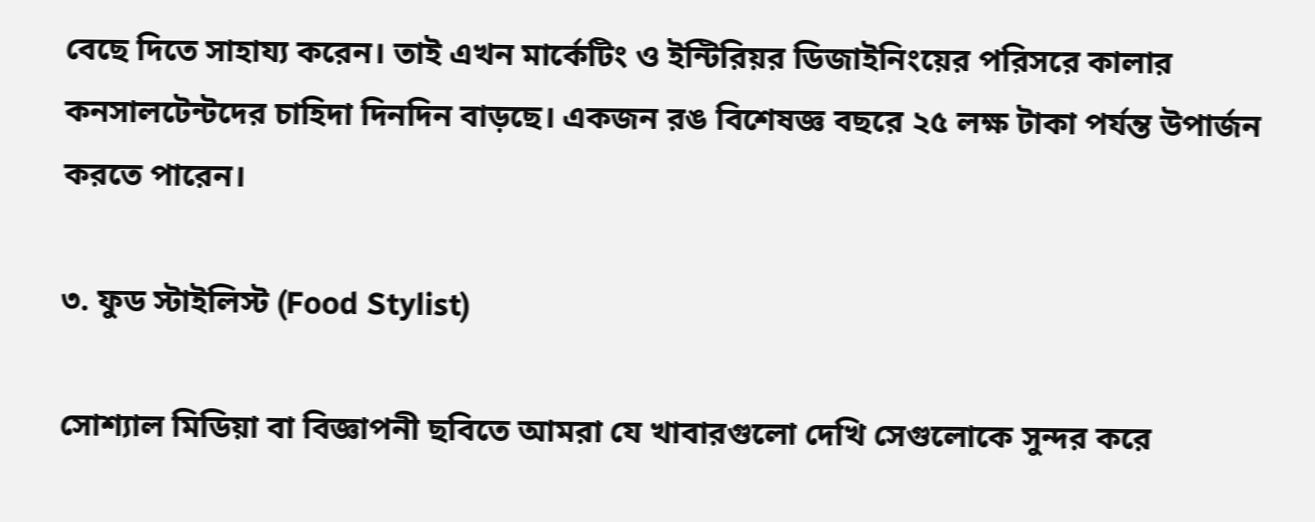বেছে দিতে সাহায্য করেন। তাই এখন মার্কেটিং ও ইন্টিরিয়র ডিজাইনিংয়ের পরিসরে কালার কনসালটেন্টদের চাহিদা দিনদিন বাড়ছে। একজন রঙ বিশেষজ্ঞ বছরে ২৫ লক্ষ টাকা পর্যন্ত উপার্জন করতে পারেন।

৩. ফুড স্টাইলিস্ট (Food Stylist)

সোশ্যাল মিডিয়া বা বিজ্ঞাপনী ছবিতে আমরা যে খাবারগুলো দেখি সেগুলোকে সুন্দর করে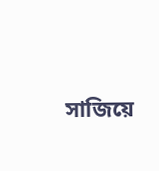সাজিয়ে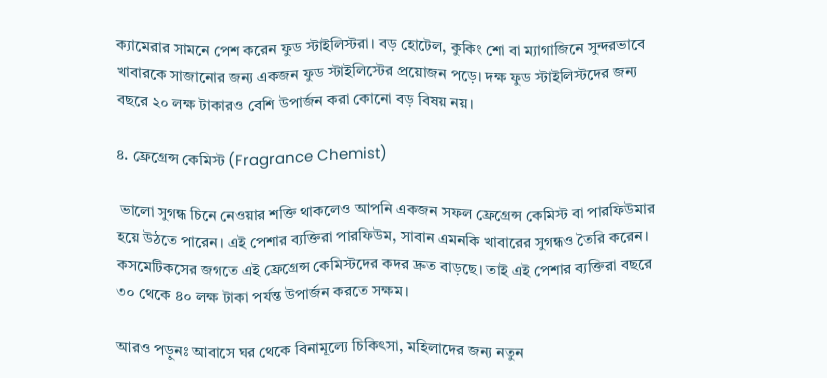ক্যামেরার সামনে পেশ করেন ফুড স্টাইলিস্টরা। বড় হোটেল, কুকিং শো বা ম্যাগাজিনে সুন্দরভাবে খাবারকে সাজানোর জন্য একজন ফুড স্টাইলিস্টের প্রয়োজন পড়ে। দক্ষ ফুড স্টাইলিস্টদের জন্য বছরে ২০ লক্ষ টাকারও বেশি উপার্জন করা কোনো বড় বিষয় নয়।

৪. ফ্রেগ্রেন্স কেমিস্ট (Fragrance Chemist)

 ভালো সুগন্ধ চিনে নেওয়ার শক্তি থাকলেও আপনি একজন সফল ফ্রেগ্রেন্স কেমিস্ট বা পারফিউমার হয়ে উঠতে পারেন। এই পেশার ব্যক্তিরা পারফিউম, সাবান এমনকি খাবারের সুগন্ধও তৈরি করেন। কসমেটিকসের জগতে এই ফ্রেগ্রেন্স কেমিস্টদের কদর দ্রুত বাড়ছে। তাই এই পেশার ব্যক্তিরা বছরে ৩০ থেকে ৪০ লক্ষ টাকা পর্যন্ত উপার্জন করতে সক্ষম।

আরও পড়ুনঃ আবাসে ঘর থেকে বিনামূল্যে চিকিৎসা, মহিলাদের জন্য নতুন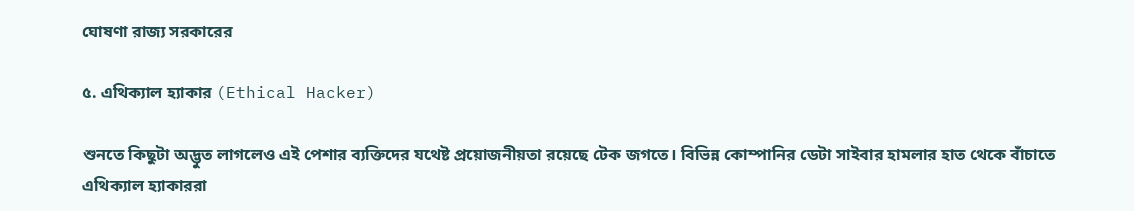ঘোষণা রাজ্য সরকারের

৫. এথিক্যাল হ্যাকার (Ethical Hacker)

শুনতে কিছুটা অদ্ভুত লাগলেও এই পেশার ব্যক্তিদের যথেষ্ট প্রয়োজনীয়তা রয়েছে টেক জগতে। বিভিন্ন কোম্পানির ডেটা সাইবার হামলার হাত থেকে বাঁচাতে এথিক্যাল হ্যাকাররা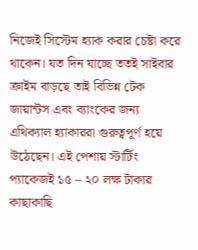নিজেই সিস্টেম হ্যাক করার চেষ্টা করে থাকেন। যত দিন যাচ্ছে ততই সাইবার ক্রাইম বাড়ছে তাই বিভিন্ন টেক জায়ান্টস এবং ব্যাংকের জন্য এথিক্যাল হ্যাকাররা গুরুত্বপূর্ণ হয়ে উঠেছেন। এই পেশায় স্টার্টিং প্যাকেজই ১৫ – ২০ লক্ষ টাকার কাছাকাছি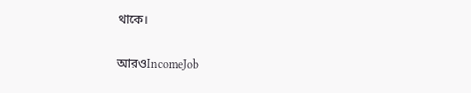থাকে।

আরওIncomeJob